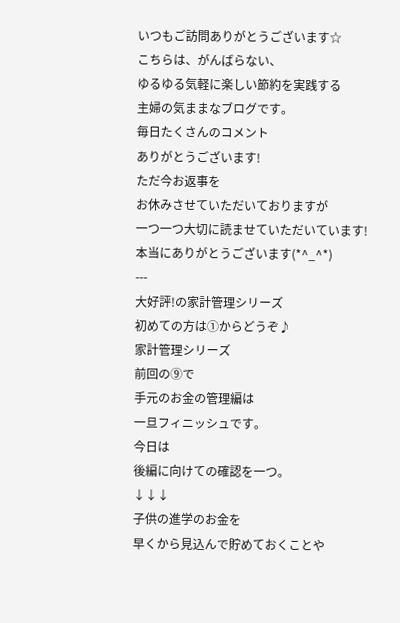いつもご訪問ありがとうございます☆
こちらは、がんばらない、
ゆるゆる気軽に楽しい節約を実践する
主婦の気ままなブログです。
毎日たくさんのコメント
ありがとうございます!
ただ今お返事を
お休みさせていただいておりますが
一つ一つ大切に読ませていただいています!
本当にありがとうございます(*^_^*)
---
大好評!の家計管理シリーズ
初めての方は①からどうぞ♪
家計管理シリーズ
前回の⑨で
手元のお金の管理編は
一旦フィニッシュです。
今日は
後編に向けての確認を一つ。
↓↓↓
子供の進学のお金を
早くから見込んで貯めておくことや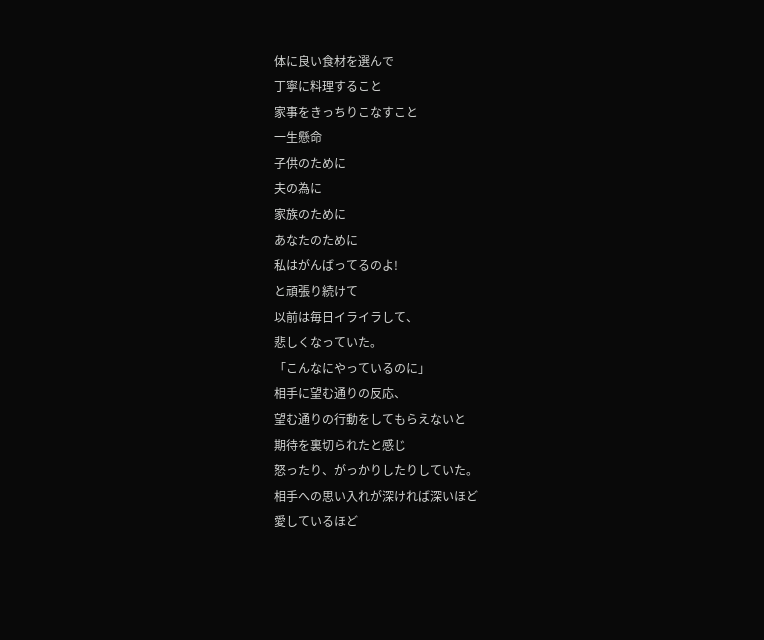体に良い食材を選んで
丁寧に料理すること
家事をきっちりこなすこと
一生懸命
子供のために
夫の為に
家族のために
あなたのために
私はがんばってるのよ!
と頑張り続けて
以前は毎日イライラして、
悲しくなっていた。
「こんなにやっているのに」
相手に望む通りの反応、
望む通りの行動をしてもらえないと
期待を裏切られたと感じ
怒ったり、がっかりしたりしていた。
相手への思い入れが深ければ深いほど
愛しているほど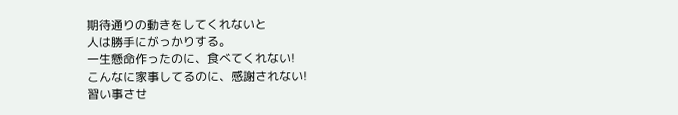期待通りの動きをしてくれないと
人は勝手にがっかりする。
一生懸命作ったのに、食べてくれない!
こんなに家事してるのに、感謝されない!
習い事させ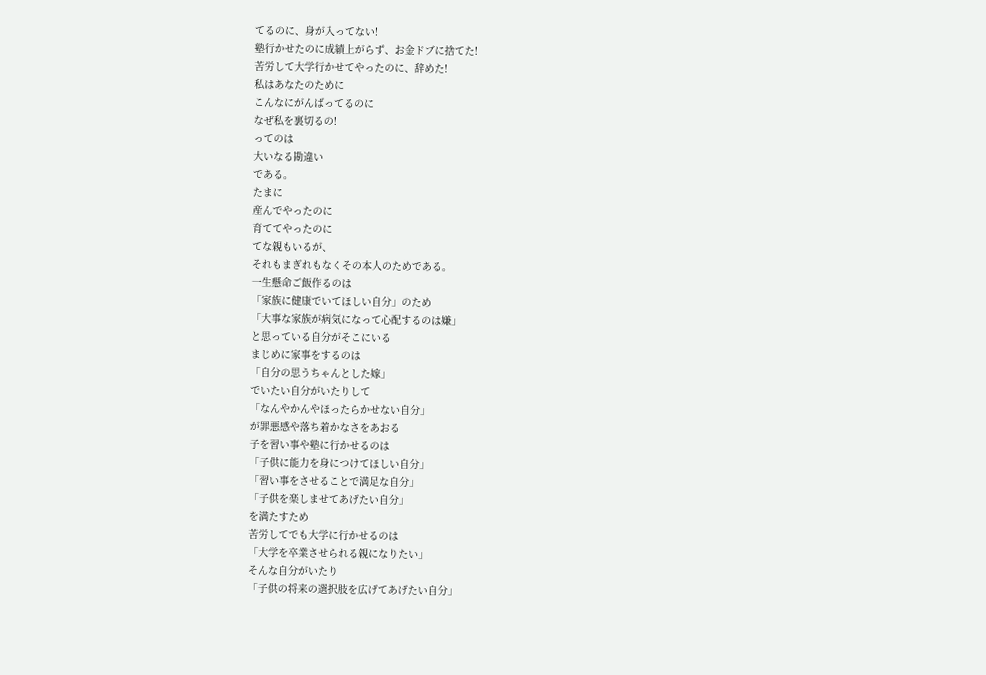てるのに、身が入ってない!
塾行かせたのに成績上がらず、お金ドブに捨てた!
苦労して大学行かせてやったのに、辞めた!
私はあなたのために
こんなにがんばってるのに
なぜ私を裏切るの!
ってのは
大いなる勘違い
である。
たまに
産んでやったのに
育ててやったのに
てな親もいるが、
それもまぎれもなくその本人のためである。
一生懸命ご飯作るのは
「家族に健康でいてほしい自分」のため
「大事な家族が病気になって心配するのは嫌」
と思っている自分がそこにいる
まじめに家事をするのは
「自分の思うちゃんとした嫁」
でいたい自分がいたりして
「なんやかんやほったらかせない自分」
が罪悪感や落ち着かなさをあおる
子を習い事や塾に行かせるのは
「子供に能力を身につけてほしい自分」
「習い事をさせることで満足な自分」
「子供を楽しませてあげたい自分」
を満たすため
苦労してでも大学に行かせるのは
「大学を卒業させられる親になりたい」
そんな自分がいたり
「子供の将来の選択肢を広げてあげたい自分」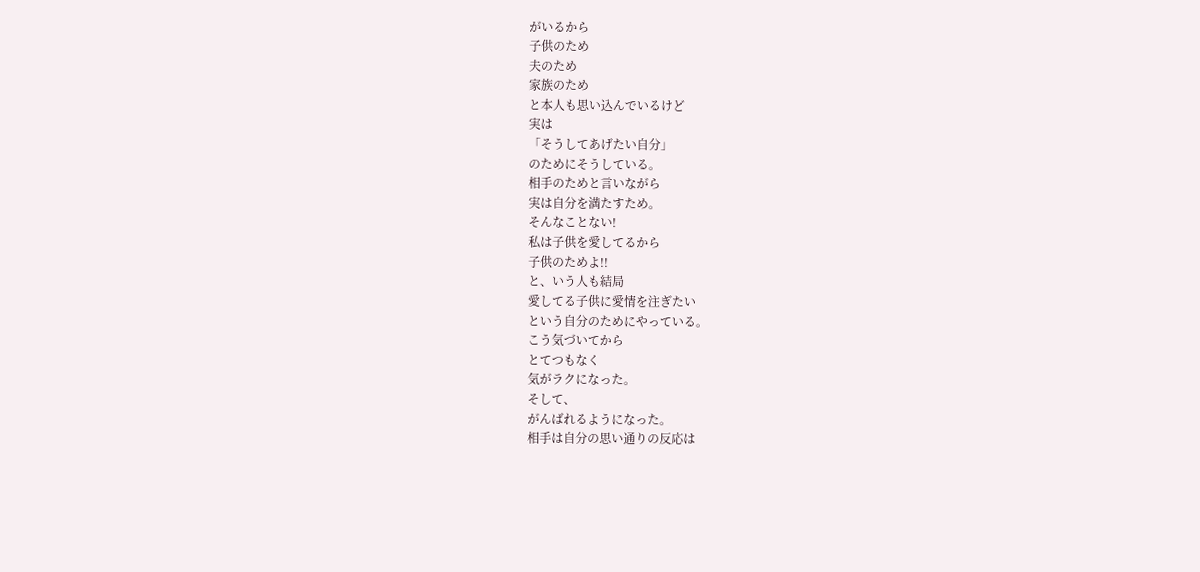がいるから
子供のため
夫のため
家族のため
と本人も思い込んでいるけど
実は
「そうしてあげたい自分」
のためにそうしている。
相手のためと言いながら
実は自分を満たすため。
そんなことない!
私は子供を愛してるから
子供のためよ!!
と、いう人も結局
愛してる子供に愛情を注ぎたい
という自分のためにやっている。
こう気づいてから
とてつもなく
気がラクになった。
そして、
がんばれるようになった。
相手は自分の思い通りの反応は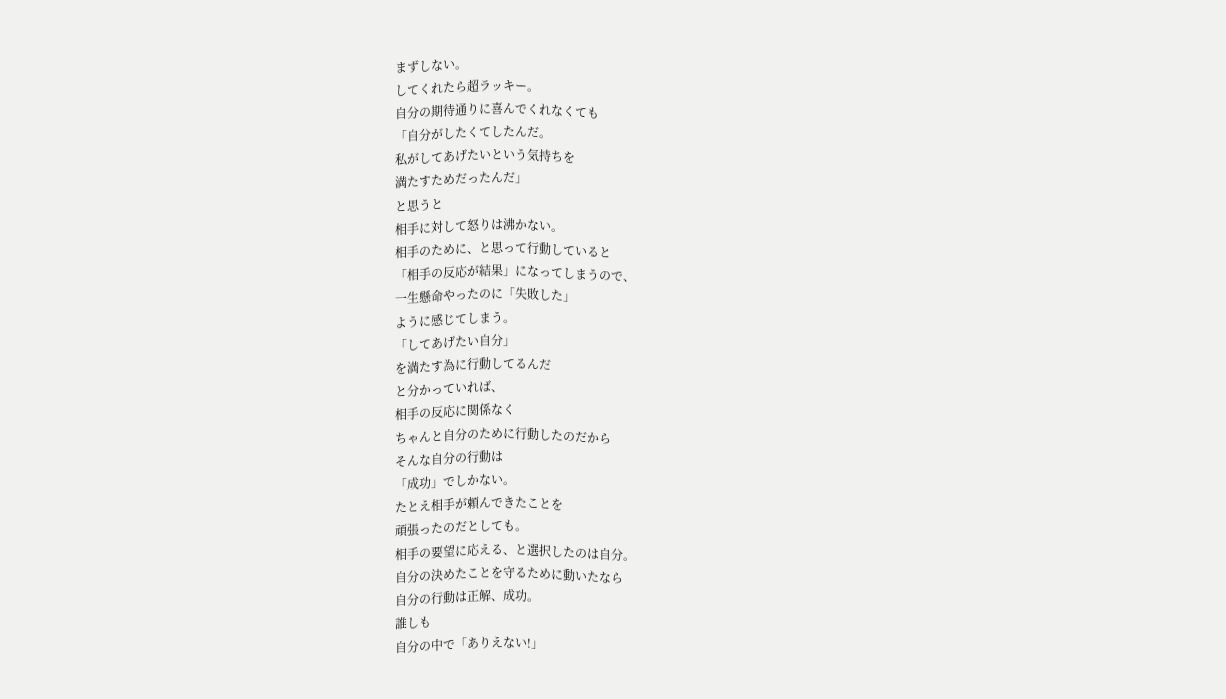まずしない。
してくれたら超ラッキー。
自分の期待通りに喜んでくれなくても
「自分がしたくてしたんだ。
私がしてあげたいという気持ちを
満たすためだったんだ」
と思うと
相手に対して怒りは沸かない。
相手のために、と思って行動していると
「相手の反応が結果」になってしまうので、
一生懸命やったのに「失敗した」
ように感じてしまう。
「してあげたい自分」
を満たす為に行動してるんだ
と分かっていれば、
相手の反応に関係なく
ちゃんと自分のために行動したのだから
そんな自分の行動は
「成功」でしかない。
たとえ相手が頼んできたことを
頑張ったのだとしても。
相手の要望に応える、と選択したのは自分。
自分の決めたことを守るために動いたなら
自分の行動は正解、成功。
誰しも
自分の中で「ありえない!」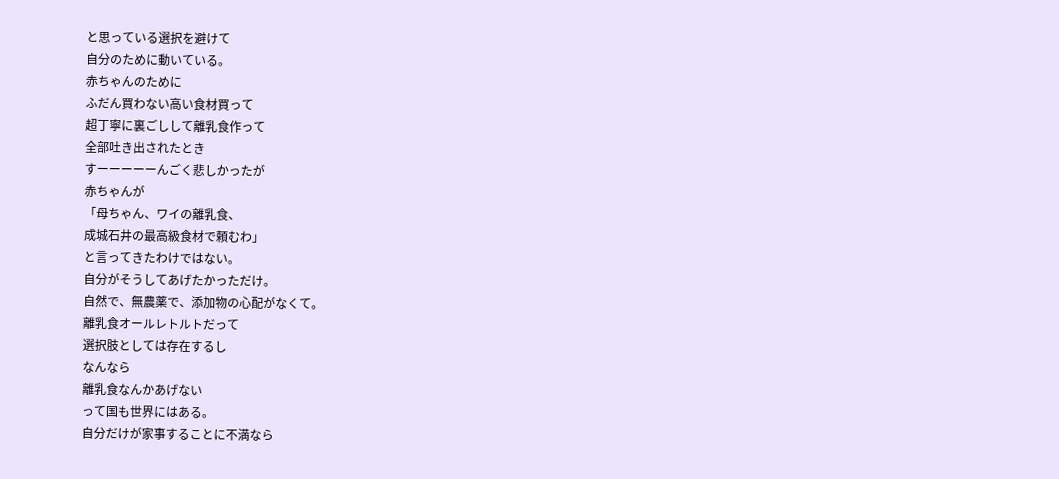と思っている選択を避けて
自分のために動いている。
赤ちゃんのために
ふだん買わない高い食材買って
超丁寧に裏ごしして離乳食作って
全部吐き出されたとき
すーーーーーんごく悲しかったが
赤ちゃんが
「母ちゃん、ワイの離乳食、
成城石井の最高級食材で頼むわ」
と言ってきたわけではない。
自分がそうしてあげたかっただけ。
自然で、無農薬で、添加物の心配がなくて。
離乳食オールレトルトだって
選択肢としては存在するし
なんなら
離乳食なんかあげない
って国も世界にはある。
自分だけが家事することに不満なら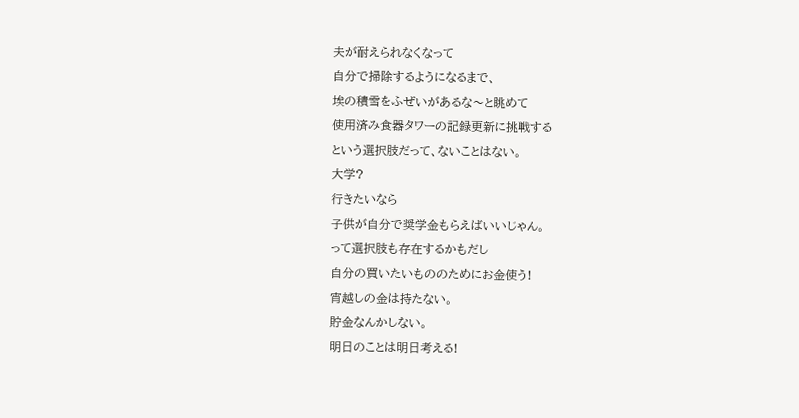夫が耐えられなくなって
自分で掃除するようになるまで、
埃の積雪をふぜいがあるな〜と眺めて
使用済み食器タワーの記録更新に挑戦する
という選択肢だって、ないことはない。
大学?
行きたいなら
子供が自分で奨学金もらえばいいじゃん。
って選択肢も存在するかもだし
自分の買いたいもののためにお金使う!
宵越しの金は持たない。
貯金なんかしない。
明日のことは明日考える!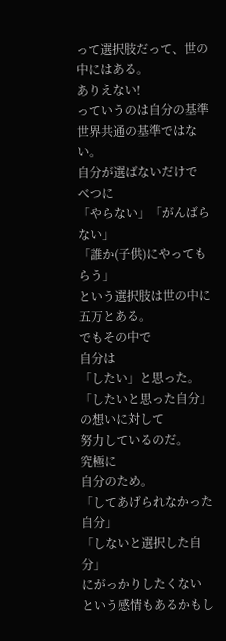って選択肢だって、世の中にはある。
ありえない!
っていうのは自分の基準
世界共通の基準ではない。
自分が選ばないだけで
べつに
「やらない」「がんばらない」
「誰か(子供)にやってもらう」
という選択肢は世の中に五万とある。
でもその中で
自分は
「したい」と思った。
「したいと思った自分」
の想いに対して
努力しているのだ。
究極に
自分のため。
「してあげられなかった自分」
「しないと選択した自分」
にがっかりしたくない
という感情もあるかもし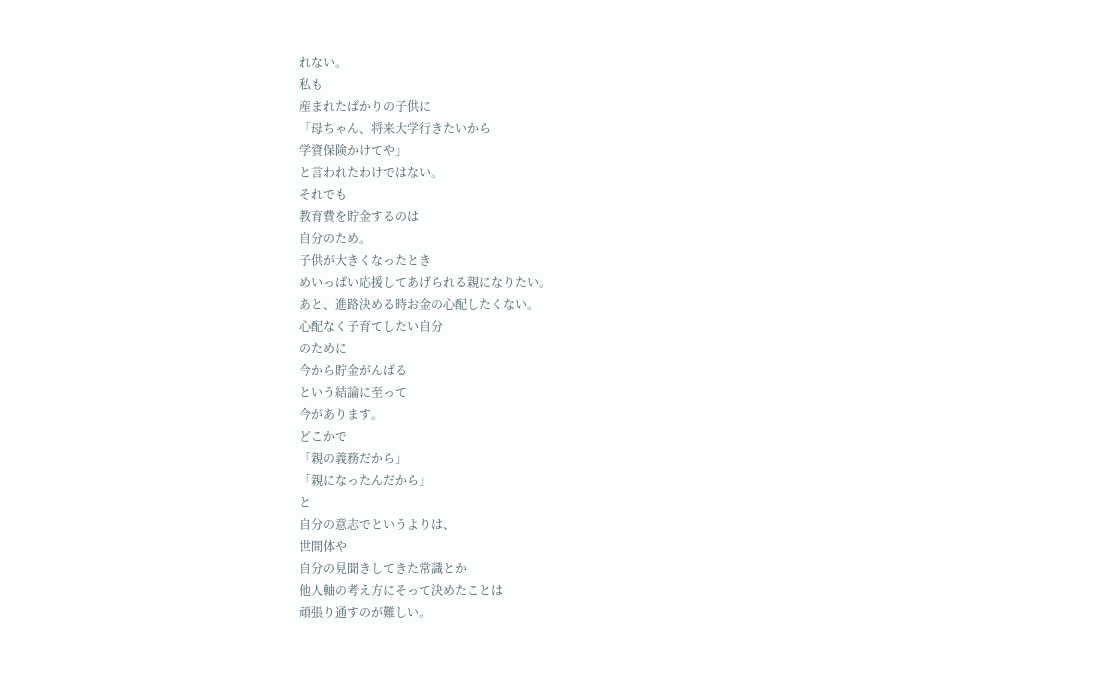れない。
私も
産まれたばかりの子供に
「母ちゃん、将来大学行きたいから
学資保険かけてや」
と言われたわけではない。
それでも
教育費を貯金するのは
自分のため。
子供が大きくなったとき
めいっぱい応援してあげられる親になりたい。
あと、進路決める時お金の心配したくない。
心配なく子育てしたい自分
のために
今から貯金がんばる
という結論に至って
今があります。
どこかで
「親の義務だから」
「親になったんだから」
と
自分の意志でというよりは、
世間体や
自分の見聞きしてきた常識とか
他人軸の考え方にそって決めたことは
頑張り通すのが難しい。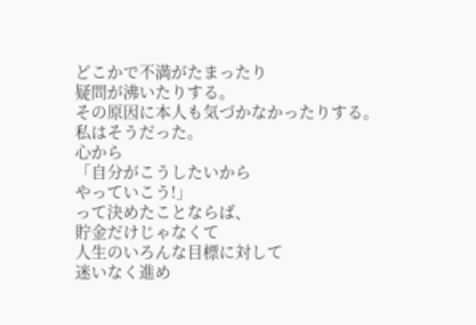どこかで不満がたまったり
疑問が沸いたりする。
その原因に本人も気づかなかったりする。
私はそうだった。
心から
「自分がこうしたいから
やっていこう!」
って決めたことならば、
貯金だけじゃなくて
人生のいろんな目標に対して
迷いなく進め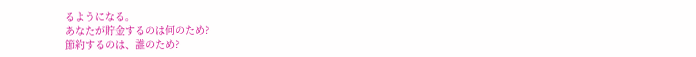るようになる。
あなたが貯金するのは何のため?
節約するのは、誰のため?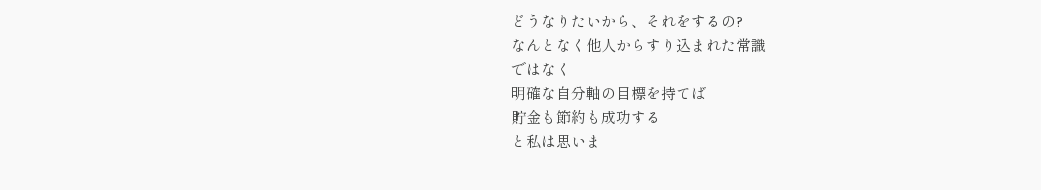どうなりたいから、それをするの?
なんとなく他人からすり込まれた常識
ではなく
明確な自分軸の目標を持てば
貯金も節約も成功する
と私は思いま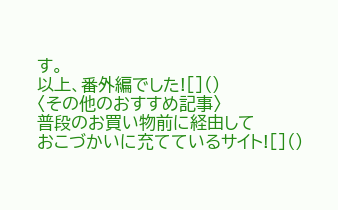す。
以上、番外編でした![]()
〈その他のおすすめ記事〉
普段のお買い物前に経由して
おこづかいに充てているサイト![]()